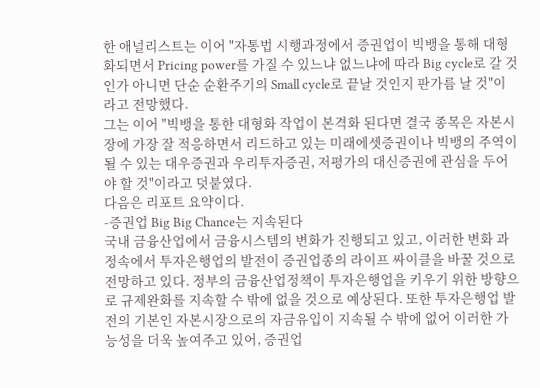한 애널리스트는 이어 "자통법 시행과정에서 증권업이 빅뱅을 통해 대형화되면서 Pricing power를 가질 수 있느냐 없느냐에 따라 Big cycle로 갈 것인가 아니면 단순 순환주기의 Small cycle로 끝날 것인지 판가름 날 것"이라고 전망했다.
그는 이어 "빅뱅을 통한 대형화 작업이 본격화 된다면 결국 종목은 자본시장에 가장 잘 적응하면서 리드하고 있는 미래에셋증권이나 빅뱅의 주역이 될 수 있는 대우증권과 우리투자증권, 저평가의 대신증권에 관심을 두어야 할 것"이라고 덧붙였다.
다음은 리포트 요약이다.
-증권업 Big Big Chance는 지속된다
국내 금융산업에서 금융시스템의 변화가 진행되고 있고, 이러한 변화 과정속에서 투자은행업의 발전이 증권업종의 라이프 싸이클을 바꿀 것으로 전망하고 있다. 정부의 금융산업정책이 투자은행업을 키우기 위한 방향으로 규제완화를 지속할 수 밖에 없을 것으로 예상된다. 또한 투자은행업 발전의 기본인 자본시장으로의 자금유입이 지속될 수 밖에 없어 이러한 가능성을 더욱 높여주고 있어, 증권업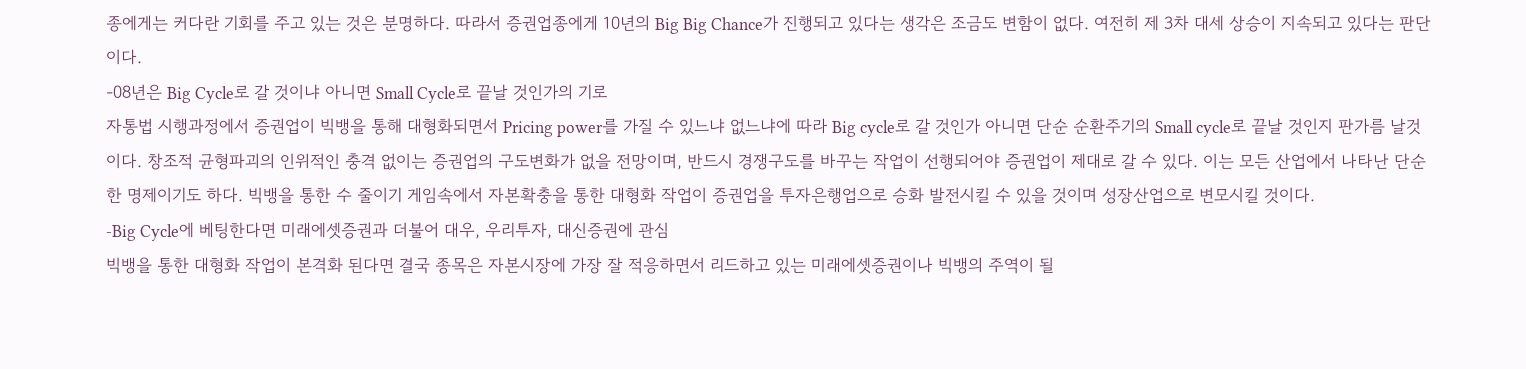종에게는 커다란 기회를 주고 있는 것은 분명하다. 따라서 증권업종에게 10년의 Big Big Chance가 진행되고 있다는 생각은 조금도 변함이 없다. 여전히 제 3차 대세 상승이 지속되고 있다는 판단이다.
-08년은 Big Cycle로 갈 것이냐 아니면 Small Cycle로 끝날 것인가의 기로
자통법 시행과정에서 증권업이 빅뱅을 통해 대형화되면서 Pricing power를 가질 수 있느냐 없느냐에 따라 Big cycle로 갈 것인가 아니면 단순 순환주기의 Small cycle로 끝날 것인지 판가름 날것이다. 창조적 균형파괴의 인위적인 충격 없이는 증권업의 구도변화가 없을 전망이며, 반드시 경쟁구도를 바꾸는 작업이 선행되어야 증권업이 제대로 갈 수 있다. 이는 모든 산업에서 나타난 단순한 명제이기도 하다. 빅뱅을 통한 수 줄이기 게임속에서 자본확충을 통한 대형화 작업이 증권업을 투자은행업으로 승화 발전시킬 수 있을 것이며 성장산업으로 변모시킬 것이다.
-Big Cycle에 베팅한다면 미래에셋증권과 더불어 대우, 우리투자, 대신증권에 관심
빅뱅을 통한 대형화 작업이 본격화 된다면 결국 종목은 자본시장에 가장 잘 적응하면서 리드하고 있는 미래에셋증권이나 빅뱅의 주역이 될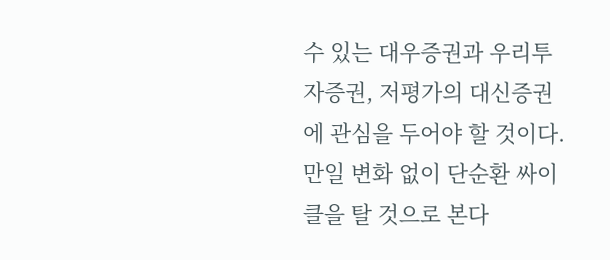수 있는 대우증권과 우리투자증권, 저평가의 대신증권에 관심을 두어야 할 것이다. 만일 변화 없이 단순환 싸이클을 탈 것으로 본다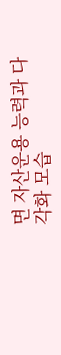면 자산운용 능력과 다각화 모습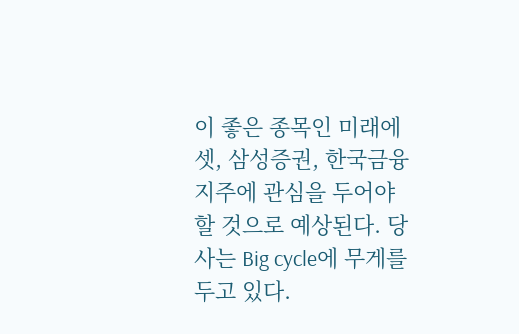이 좋은 종목인 미래에셋, 삼성증권, 한국금융지주에 관심을 두어야 할 것으로 예상된다. 당사는 Big cycle에 무게를 두고 있다.